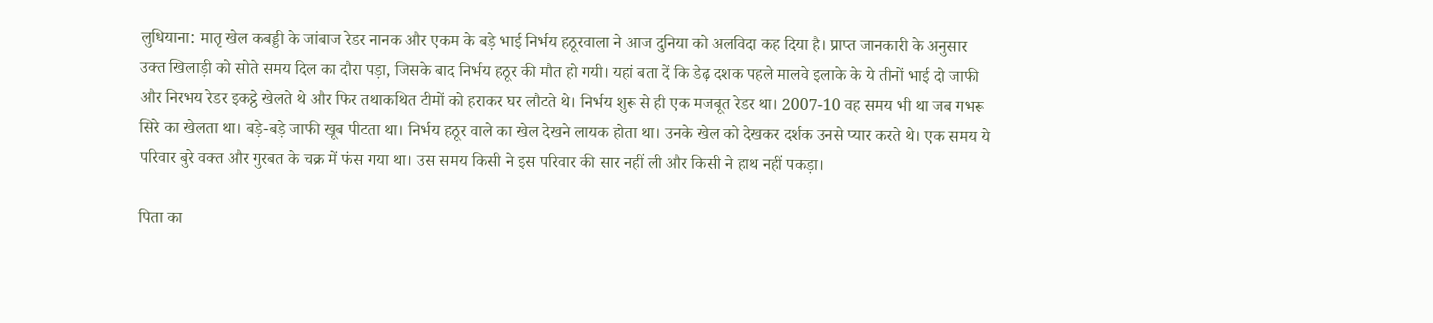लुधियाना: मातृ खेल कबड्डी के जांबाज रेडर नानक और एकम के बड़े भाई निर्भय हठूरवाला ने आज दुनिया को अलविदा कह दिया है। प्राप्त जानकारी के अनुसार उक्त खिलाड़ी को सोते समय दिल का दौरा पड़ा, जिसके बाद निर्भय हठूर की मौत हो गयी। यहां बता दें कि डेढ़ दशक पहले मालवे इलाके के ये तीनों भाई दो जाफी और निरभय रेडर इकट्ठे खेलते थे और फिर तथाकथित टीमों को हराकर घर लौटते थे। निर्भय शुरू से ही एक मजबूत रेडर था। 2007-10 वह समय भी था जब गभरू सिरे का खेलता था। बड़े-बड़े जाफी खूब पीटता था। निर्भय हठूर वाले का खेल देखने लायक होता था। उनके खेल को देखकर दर्शक उनसे प्यार करते थे। एक समय ये परिवार बुरे वक्त और गुरबत के चक्र में फंस गया था। उस समय किसी ने इस परिवार की सार नहीं ली और किसी ने हाथ नहीं पकड़ा।

पिता का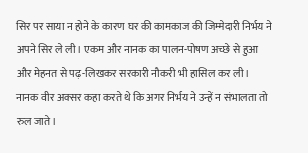सिर पर साया न होने के कारण घर की कामकाज की जिम्मेदारी निर्भय ने अपने सिर ले ली। एकम और नानक का पालन-पोषण अच्छे से हुआ और मेहनत से पढ़-लिखकर सरकारी नौकरी भी हासिल कर ली। नानक वीर अक्सर कहा करते थे कि अगर निर्भय ने उन्हें न संभालता तो रुल जाते।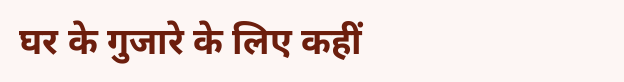घर के गुजारे के लिए कहीं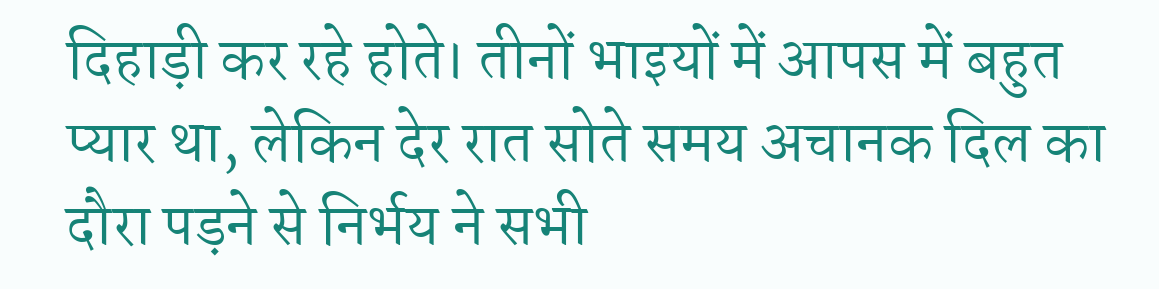दिहाड़ी कर रहे होते। तीनों भाइयों में आपस में बहुत प्यार था, लेकिन देर रात सोते समय अचानक दिल का दौरा पड़ने से निर्भय ने सभी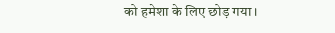को हमेशा के लिए छोड़ गया।